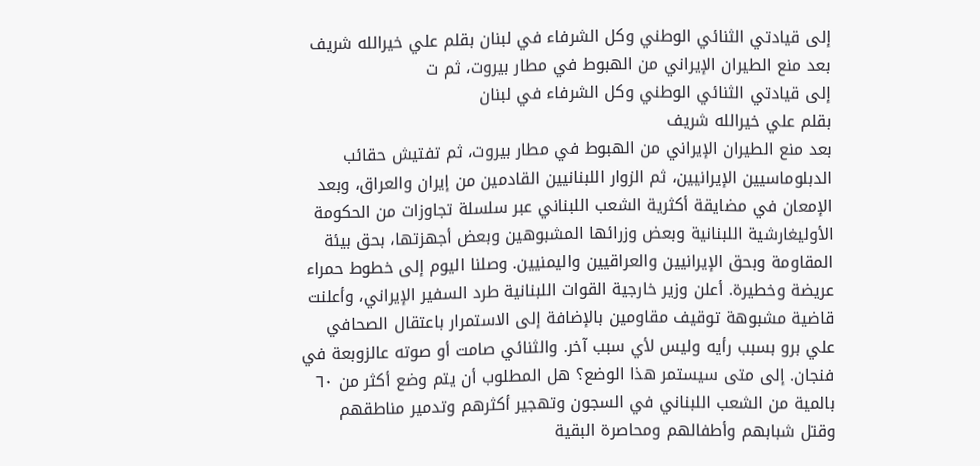إلى قيادتي الثنائي الوطني وكل الشرفاء في لبنان بقلم علي خيرالله شريف بعد منع الطيران الإيراني من الهبوط في مطار بيروت، ثم ت
إلى قيادتي الثنائي الوطني وكل الشرفاء في لبنان
بقلم علي خيرالله شريف
بعد منع الطيران الإيراني من الهبوط في مطار بيروت، ثم تفتيش حقائب الدبلوماسيين الإيرانيين، ثم الزوار اللبنانيين القادمين من إيران والعراق، وبعد الإمعان في مضايقة أكثرية الشعب اللبناني عبر سلسلة تجاوزات من الحكومة الأوليغارشية اللبنانية وبعض وزرائها المشبوهين وبعض أجهزتها، بحق بيئة المقاومة وبحق الإيرانيين والعراقيين واليمنيين. وصلنا اليوم إلى خطوط حمراء عريضة وخطيرة. أعلن وزير خارجية القوات اللبنانية طرد السفير الإيراني، وأعلنت قاضية مشبوهة توقيف مقاومين بالإضافة إلى الاستمرار باعتقال الصحافي علي برو بسبب رأيه وليس لأي سبب آخر. والثنائي صامت أو صوته عالزوبعة في فنجان. إلى متى سيستمر هذا الوضع؟ هل المطلوب أن يتم وضع أكثر من ٦٠ بالمية من الشعب اللبناني في السجون وتهجير أكثرهم وتدمير مناطقهم وقتل شبابهم وأطفالهم ومحاصرة البقية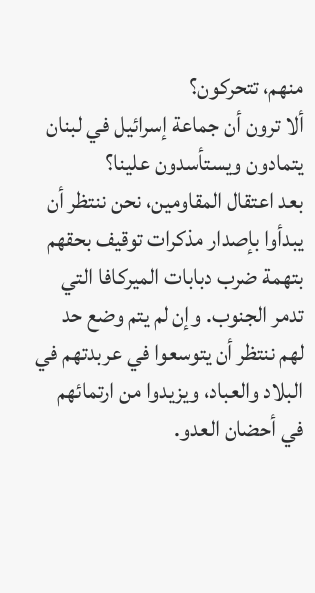منهم، تتحركون؟
ألا ترون أن جماعة إسرائيل في لبنان يتمادون ويستأسدون علينا؟
بعد اعتقال المقاومين، نحن ننتظر أن يبدأوا بإصدار مذكرات توقيف بحقهم بتهمة ضرب دبابات الميركافا التي تدمر الجنوب. وإن لم يتم وضع حد لهم ننتظر أن يتوسعوا في عربدتهم في البلاد والعباد، ويزيدوا من ارتمائهم في أحضان العدو.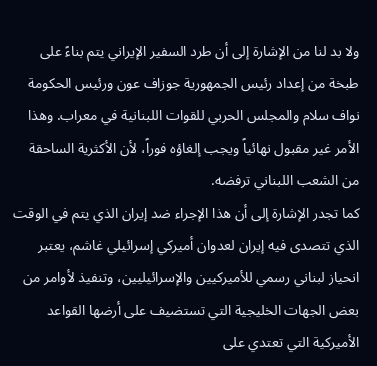ولا بد لنا من الإشارة إلى أن طرد السفير الإيراني يتم بناءً على طبخة من إعداد رئيس الجمهورية جوزاف عون ورئيس الحكومة نواف سلام والمجلس الحربي للقوات اللبنانية في معراب. وهذا الأمر غير مقبول نهائياً ويجب إلغاؤه فوراً، لأن الأكثرية الساحقة من الشعب اللبناني ترفضه.
كما تجدر الإشارة إلى أن هذا الإجراء ضد إيران الذي يتم في الوقت الذي تتصدى فيه إيران لعدوان أميركي إسرائيلي غاشم، يعتبر انحياز لبناني رسمي للأميركيين والإسرائيليين، وتنفيذ لأوامر من بعض الجهات الخليجية التي تستضيف على أرضها القواعد الأميركية التي تعتدي على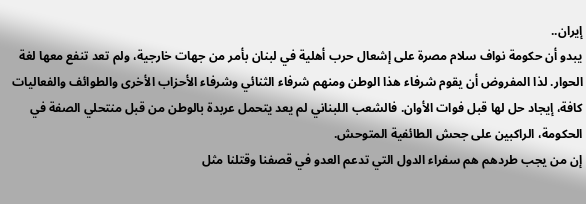إيران..
يبدو أن حكومة نواف سلام مصرة على إشعال حرب أهلية في لبنان بأمر من جهات خارجية، ولم تعد تنفع معها لغة الحوار. لذا المفروض أن يقوم شرفاء هذا الوطن ومنهم شرفاء الثنائي وشرفاء الأحزاب الأخرى والطوائف والفعاليات كافة، إيجاد حل لها قبل فوات الأوان. فالشعب اللبناني لم يعد يتحمل عربدة بالوطن من قبل منتحلي الصفة في الحكومة، الراكبين على جحش الطائفية المتوحش.
إن من يجب طردهم هم سفراء الدول التي تدعم العدو في قصفنا وقتلنا مثل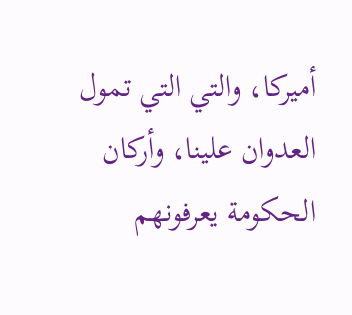أميركا، والتي التي تمول العدوان علينا، وأركان الحكومة يعرفونهم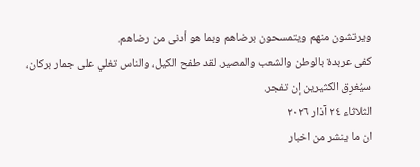ويرتشون منهم ويتمسحون برضاهم وبما هو أدنى من رضاهم.
كفى عربدة بالوطن والشعب والمصير. لقد طفح الكيل، والناس تغلي على جمار بركان، سيُغرِق الكثيرين إن تفجر.
الثلاثاء ٢٤ آذار ٢٠٢٦
ان ما ينشر من اخبار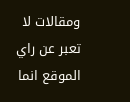ومقالات لا تعبر عن راي الموقع انما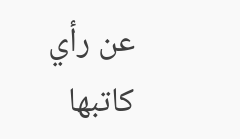عن رأي كاتبها